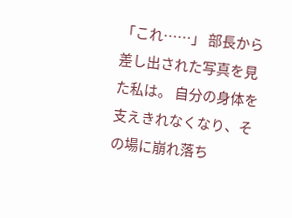「これ……」 部長から差し出された写真を見た私は。 自分の身体を支えきれなくなり、その場に崩れ落ち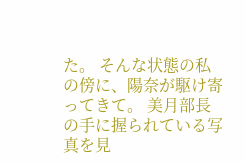た。 そんな状態の私の傍に、陽奈が駆け寄ってきて。 美月部長の手に握られている写真を見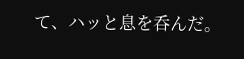て、ハッと息を呑んだ。